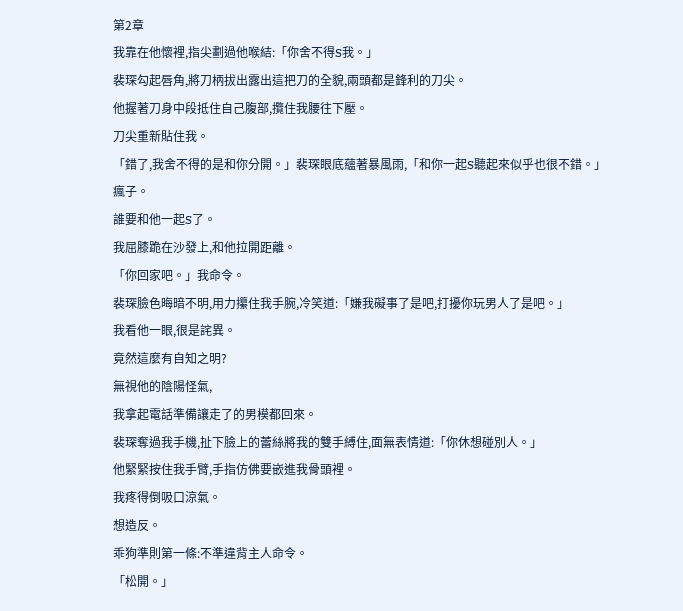第2章
我靠在他懷裡,指尖劃過他喉結:「你舍不得S我。」
裴琛勾起唇角,將刀柄拔出露出這把刀的全貌,兩頭都是鋒利的刀尖。
他握著刀身中段抵住自己腹部,攬住我腰往下壓。
刀尖重新貼住我。
「錯了,我舍不得的是和你分開。」裴琛眼底蘊著暴風雨,「和你一起S聽起來似乎也很不錯。」
瘋子。
誰要和他一起S了。
我屈膝跪在沙發上,和他拉開距離。
「你回家吧。」我命令。
裴琛臉色晦暗不明,用力攥住我手腕,冷笑道:「嫌我礙事了是吧,打擾你玩男人了是吧。」
我看他一眼,很是詫異。
竟然這麼有自知之明?
無視他的陰陽怪氣,
我拿起電話準備讓走了的男模都回來。
裴琛奪過我手機,扯下臉上的蕾絲將我的雙手縛住,面無表情道:「你休想碰別人。」
他緊緊按住我手臂,手指仿佛要嵌進我骨頭裡。
我疼得倒吸口涼氣。
想造反。
乖狗準則第一條:不準違背主人命令。
「松開。」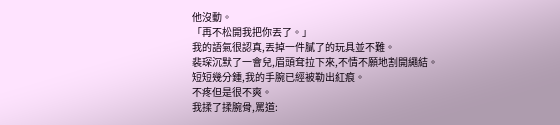他沒動。
「再不松開我把你丟了。」
我的語氣很認真,丟掉一件膩了的玩具並不難。
裴琛沉默了一會兒,眉頭耷拉下來,不情不願地割開繩結。
短短幾分鍾,我的手腕已經被勒出紅痕。
不疼但是很不爽。
我揉了揉腕骨,罵道: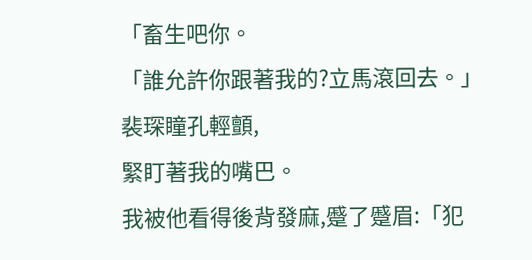「畜生吧你。
「誰允許你跟著我的?立馬滾回去。」
裴琛瞳孔輕顫,
緊盯著我的嘴巴。
我被他看得後背發麻,蹙了蹙眉:「犯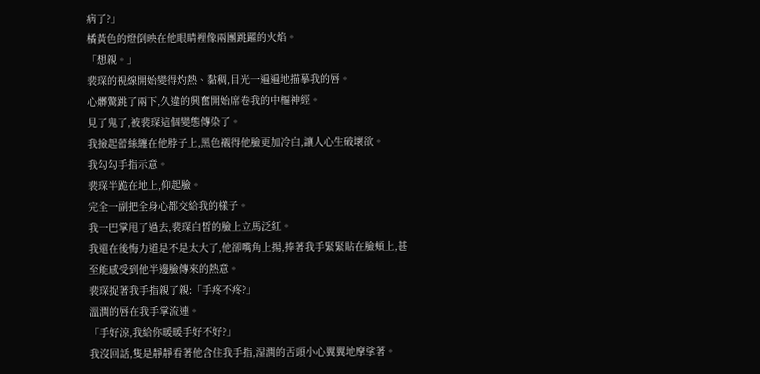病了?」
橘黃色的燈倒映在他眼睛裡像兩團跳躍的火焰。
「想親。」
裴琛的視線開始變得灼熱、黏稠,目光一遍遍地描摹我的唇。
心髒驚跳了兩下,久違的興奮開始席卷我的中樞神經。
見了鬼了,被裴琛這個變態傳染了。
我撿起蕾絲纏在他脖子上,黑色襯得他臉更加冷白,讓人心生破壞欲。
我勾勾手指示意。
裴琛半跪在地上,仰起臉。
完全一副把全身心都交給我的樣子。
我一巴掌甩了過去,裴琛白皙的臉上立馬泛紅。
我還在後悔力道是不是太大了,他卻嘴角上揚,捧著我手緊緊貼在臉頰上,甚至能感受到他半邊臉傳來的熱意。
裴琛捉著我手指親了親:「手疼不疼?」
溫潤的唇在我手掌流連。
「手好涼,我給你暖暖手好不好?」
我沒回話,隻是靜靜看著他含住我手指,湿潤的舌頭小心翼翼地摩挲著。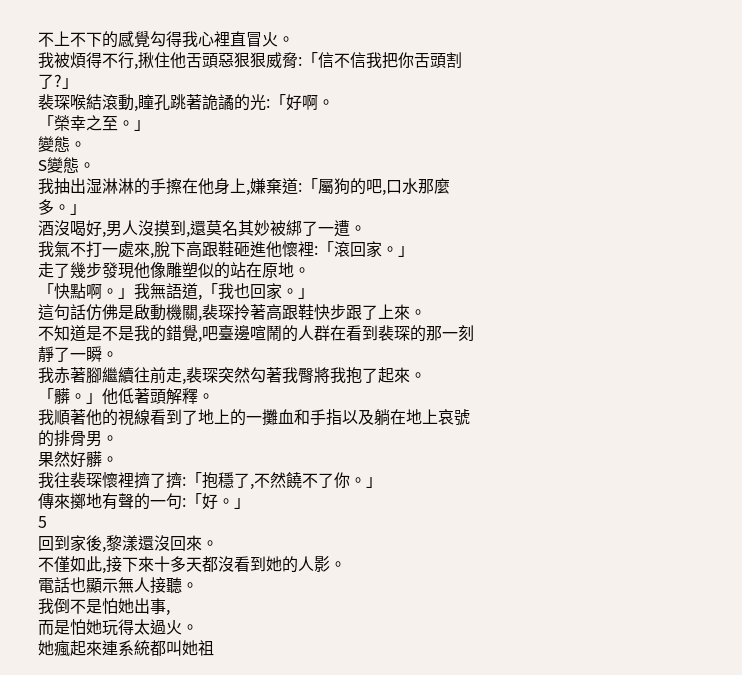不上不下的感覺勾得我心裡直冒火。
我被煩得不行,揪住他舌頭惡狠狠威脅:「信不信我把你舌頭割了?」
裴琛喉結滾動,瞳孔跳著詭譎的光:「好啊。
「榮幸之至。」
變態。
S變態。
我抽出湿淋淋的手擦在他身上,嫌棄道:「屬狗的吧,口水那麼多。」
酒沒喝好,男人沒摸到,還莫名其妙被綁了一遭。
我氣不打一處來,脫下高跟鞋砸進他懷裡:「滾回家。」
走了幾步發現他像雕塑似的站在原地。
「快點啊。」我無語道,「我也回家。」
這句話仿佛是啟動機關,裴琛拎著高跟鞋快步跟了上來。
不知道是不是我的錯覺,吧臺邊喧鬧的人群在看到裴琛的那一刻靜了一瞬。
我赤著腳繼續往前走,裴琛突然勾著我臀將我抱了起來。
「髒。」他低著頭解釋。
我順著他的視線看到了地上的一攤血和手指以及躺在地上哀號的排骨男。
果然好髒。
我往裴琛懷裡擠了擠:「抱穩了,不然饒不了你。」
傳來擲地有聲的一句:「好。」
5
回到家後,黎漾還沒回來。
不僅如此,接下來十多天都沒看到她的人影。
電話也顯示無人接聽。
我倒不是怕她出事,
而是怕她玩得太過火。
她瘋起來連系統都叫她祖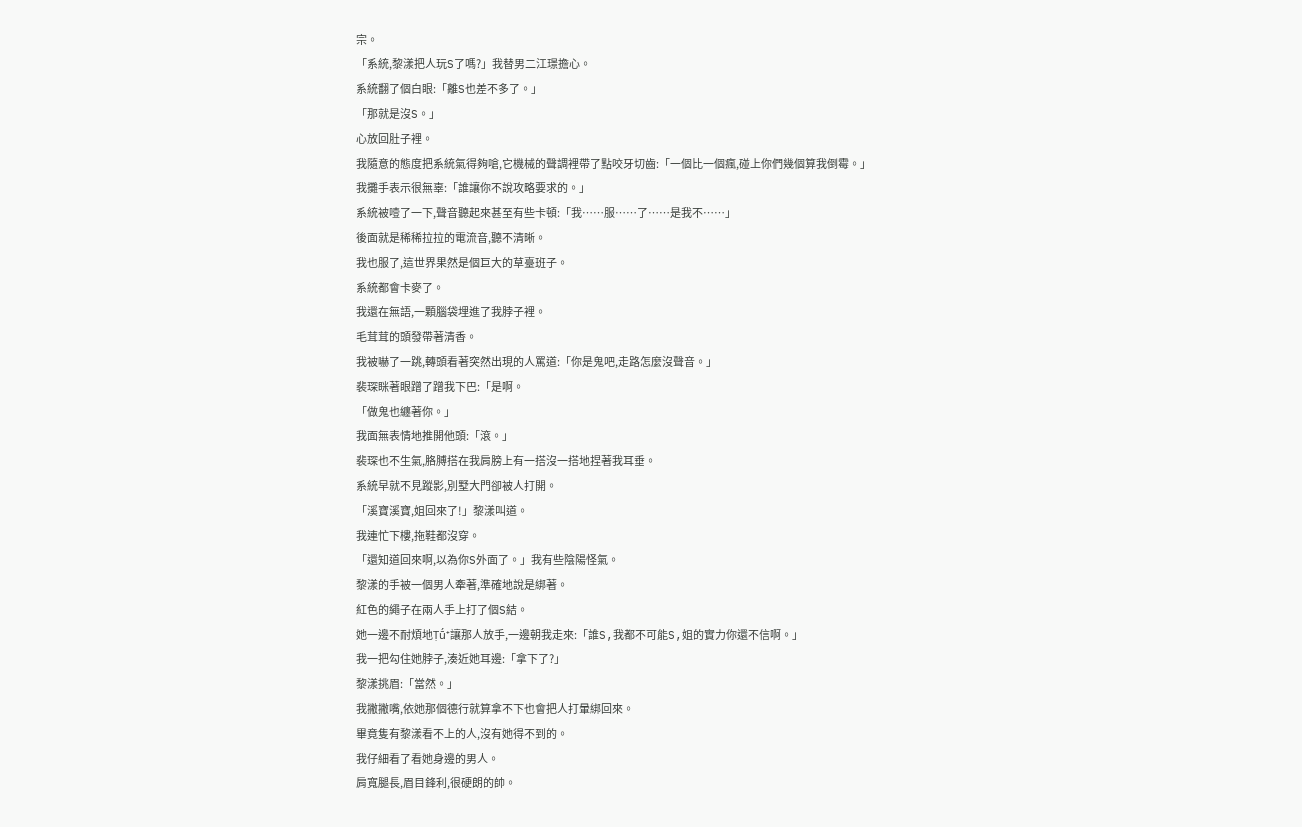宗。
「系統,黎漾把人玩S了嗎?」我替男二江璟擔心。
系統翻了個白眼:「離S也差不多了。」
「那就是沒S。」
心放回肚子裡。
我隨意的態度把系統氣得夠嗆,它機械的聲調裡帶了點咬牙切齒:「一個比一個瘋,碰上你們幾個算我倒霉。」
我攤手表示很無辜:「誰讓你不說攻略要求的。」
系統被噎了一下,聲音聽起來甚至有些卡頓:「我……服……了……是我不……」
後面就是稀稀拉拉的電流音,聽不清晰。
我也服了,這世界果然是個巨大的草臺班子。
系統都會卡麥了。
我還在無語,一顆腦袋埋進了我脖子裡。
毛茸茸的頭發帶著清香。
我被嚇了一跳,轉頭看著突然出現的人罵道:「你是鬼吧,走路怎麼沒聲音。」
裴琛眯著眼蹭了蹭我下巴:「是啊。
「做鬼也纏著你。」
我面無表情地推開他頭:「滾。」
裴琛也不生氣,胳膊搭在我肩膀上有一搭沒一搭地捏著我耳垂。
系統早就不見蹤影,別墅大門卻被人打開。
「溪寶溪寶,姐回來了!」黎漾叫道。
我連忙下樓,拖鞋都沒穿。
「還知道回來啊,以為你S外面了。」我有些陰陽怪氣。
黎漾的手被一個男人牽著,準確地說是綁著。
紅色的繩子在兩人手上打了個S結。
她一邊不耐煩地Ṭū́⁺讓那人放手,一邊朝我走來:「誰S,我都不可能S,姐的實力你還不信啊。」
我一把勾住她脖子,湊近她耳邊:「拿下了?」
黎漾挑眉:「當然。」
我撇撇嘴,依她那個德行就算拿不下也會把人打暈綁回來。
畢竟隻有黎漾看不上的人,沒有她得不到的。
我仔細看了看她身邊的男人。
肩寬腿長,眉目鋒利,很硬朗的帥。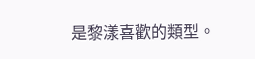是黎漾喜歡的類型。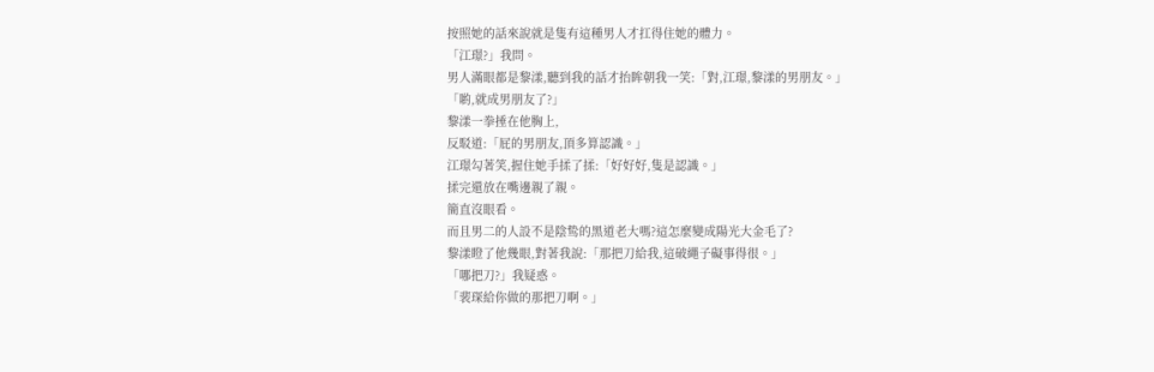按照她的話來說就是隻有這種男人才扛得住她的體力。
「江璟?」我問。
男人滿眼都是黎漾,聽到我的話才抬眸朝我一笑:「對,江璟,黎漾的男朋友。」
「喲,就成男朋友了?」
黎漾一拳捶在他胸上,
反駁道:「屁的男朋友,頂多算認識。」
江璟勾著笑,握住她手揉了揉:「好好好,隻是認識。」
揉完還放在嘴邊親了親。
簡直沒眼看。
而且男二的人設不是陰鸷的黑道老大嗎?這怎麼變成陽光大金毛了?
黎漾瞪了他幾眼,對著我說:「那把刀給我,這破繩子礙事得很。」
「哪把刀?」我疑惑。
「裴琛給你做的那把刀啊。」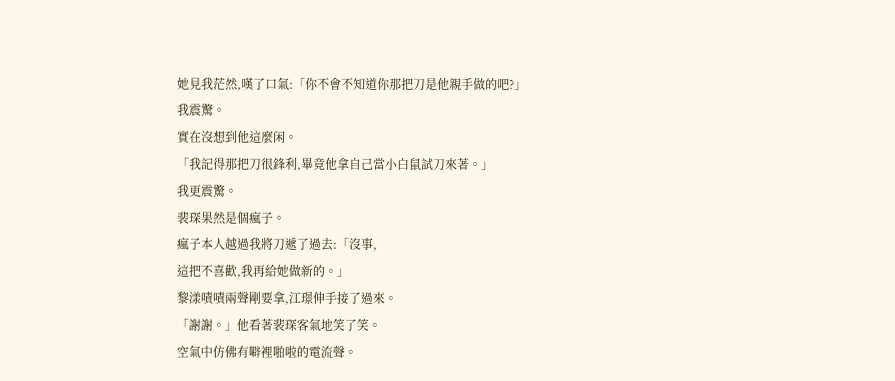她見我茫然,嘆了口氣:「你不會不知道你那把刀是他親手做的吧?」
我震驚。
實在沒想到他這麼闲。
「我記得那把刀很鋒利,畢竟他拿自己當小白鼠試刀來著。」
我更震驚。
裴琛果然是個瘋子。
瘋子本人越過我將刀遞了過去:「沒事,
這把不喜歡,我再給她做新的。」
黎漾嘖嘖兩聲剛要拿,江璟伸手接了過來。
「謝謝。」他看著裴琛客氣地笑了笑。
空氣中仿佛有噼裡啪啦的電流聲。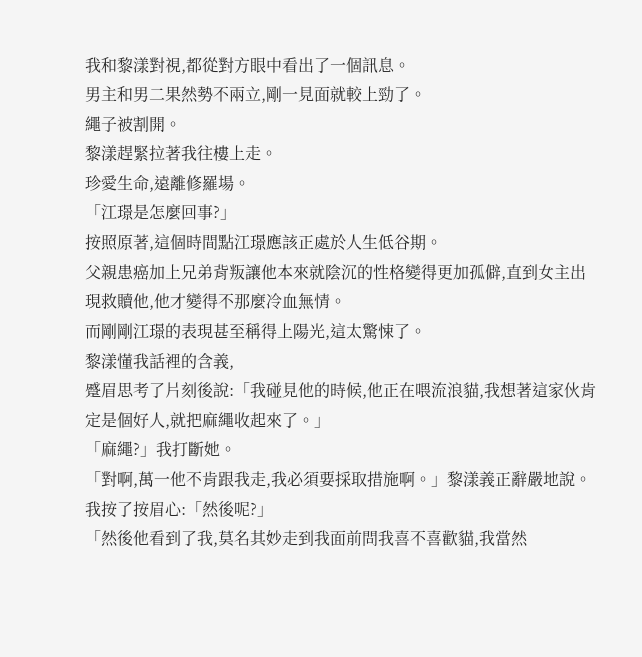我和黎漾對視,都從對方眼中看出了一個訊息。
男主和男二果然勢不兩立,剛一見面就較上勁了。
繩子被割開。
黎漾趕緊拉著我往樓上走。
珍愛生命,遠離修羅場。
「江璟是怎麼回事?」
按照原著,這個時間點江璟應該正處於人生低谷期。
父親患癌加上兄弟背叛讓他本來就陰沉的性格變得更加孤僻,直到女主出現救贖他,他才變得不那麼冷血無情。
而剛剛江璟的表現甚至稱得上陽光,這太驚悚了。
黎漾懂我話裡的含義,
蹙眉思考了片刻後說:「我碰見他的時候,他正在喂流浪貓,我想著這家伙肯定是個好人,就把麻繩收起來了。」
「麻繩?」我打斷她。
「對啊,萬一他不肯跟我走,我必須要採取措施啊。」黎漾義正辭嚴地說。
我按了按眉心:「然後呢?」
「然後他看到了我,莫名其妙走到我面前問我喜不喜歡貓,我當然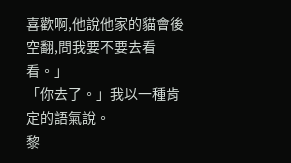喜歡啊,他說他家的貓會後空翻,問我要不要去看看。」
「你去了。」我以一種肯定的語氣說。
黎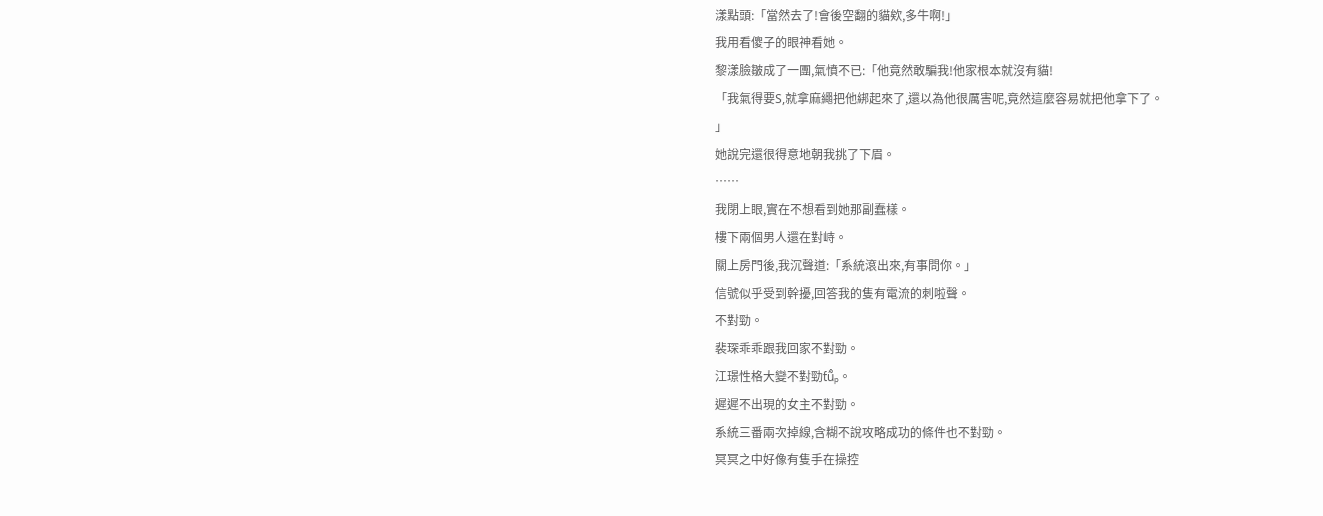漾點頭:「當然去了!會後空翻的貓欸,多牛啊!」
我用看傻子的眼神看她。
黎漾臉皺成了一團,氣憤不已:「他竟然敢騙我!他家根本就沒有貓!
「我氣得要S,就拿麻繩把他綁起來了,還以為他很厲害呢,竟然這麼容易就把他拿下了。
」
她說完還很得意地朝我挑了下眉。
……
我閉上眼,實在不想看到她那副蠢樣。
樓下兩個男人還在對峙。
關上房門後,我沉聲道:「系統滾出來,有事問你。」
信號似乎受到幹擾,回答我的隻有電流的刺啦聲。
不對勁。
裴琛乖乖跟我回家不對勁。
江璟性格大變不對勁ƭũ̂ₚ。
遲遲不出現的女主不對勁。
系統三番兩次掉線,含糊不說攻略成功的條件也不對勁。
冥冥之中好像有隻手在操控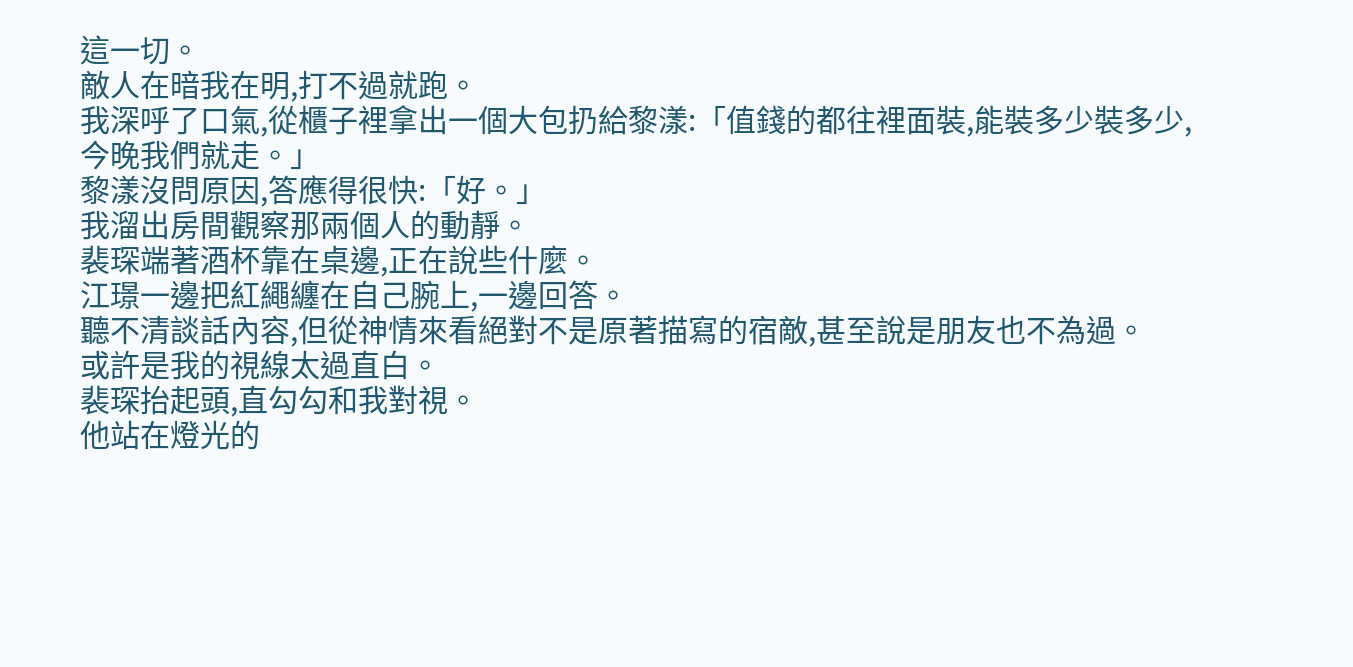這一切。
敵人在暗我在明,打不過就跑。
我深呼了口氣,從櫃子裡拿出一個大包扔給黎漾:「值錢的都往裡面裝,能裝多少裝多少,
今晚我們就走。」
黎漾沒問原因,答應得很快:「好。」
我溜出房間觀察那兩個人的動靜。
裴琛端著酒杯靠在桌邊,正在說些什麼。
江璟一邊把紅繩纏在自己腕上,一邊回答。
聽不清談話內容,但從神情來看絕對不是原著描寫的宿敵,甚至說是朋友也不為過。
或許是我的視線太過直白。
裴琛抬起頭,直勾勾和我對視。
他站在燈光的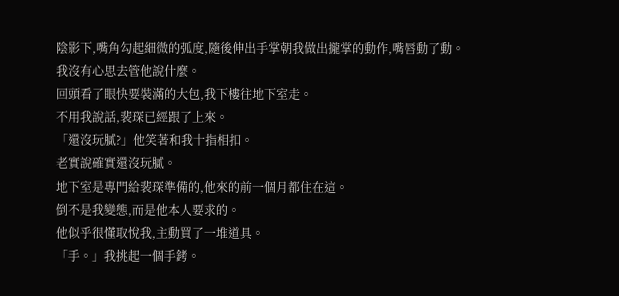陰影下,嘴角勾起細微的弧度,隨後伸出手掌朝我做出攏掌的動作,嘴唇動了動。
我沒有心思去管他說什麼。
回頭看了眼快要裝滿的大包,我下樓往地下室走。
不用我說話,裴琛已經跟了上來。
「還沒玩膩?」他笑著和我十指相扣。
老實說確實還沒玩膩。
地下室是專門給裴琛準備的,他來的前一個月都住在這。
倒不是我變態,而是他本人要求的。
他似乎很懂取悅我,主動買了一堆道具。
「手。」我挑起一個手銬。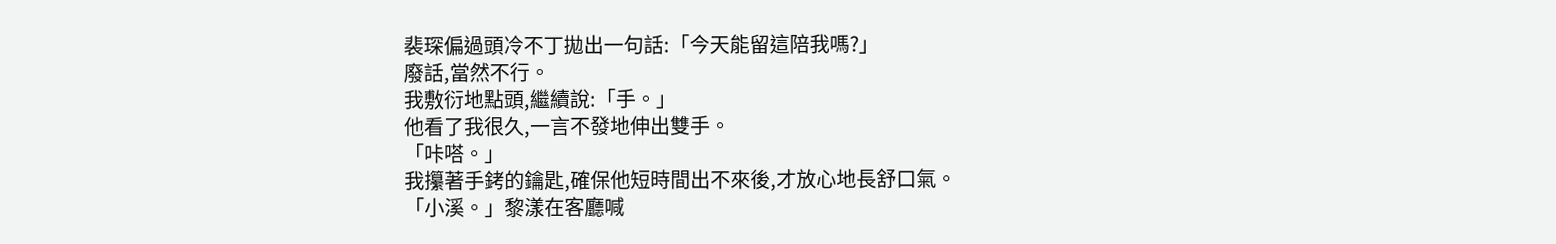裴琛偏過頭冷不丁拋出一句話:「今天能留這陪我嗎?」
廢話,當然不行。
我敷衍地點頭,繼續說:「手。」
他看了我很久,一言不發地伸出雙手。
「咔嗒。」
我攥著手銬的鑰匙,確保他短時間出不來後,才放心地長舒口氣。
「小溪。」黎漾在客廳喊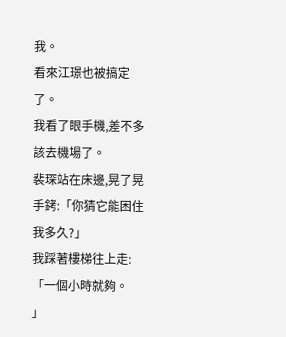我。
看來江璟也被搞定了。
我看了眼手機,差不多該去機場了。
裴琛站在床邊,晃了晃手銬:「你猜它能困住我多久?」
我踩著樓梯往上走:「一個小時就夠。
」